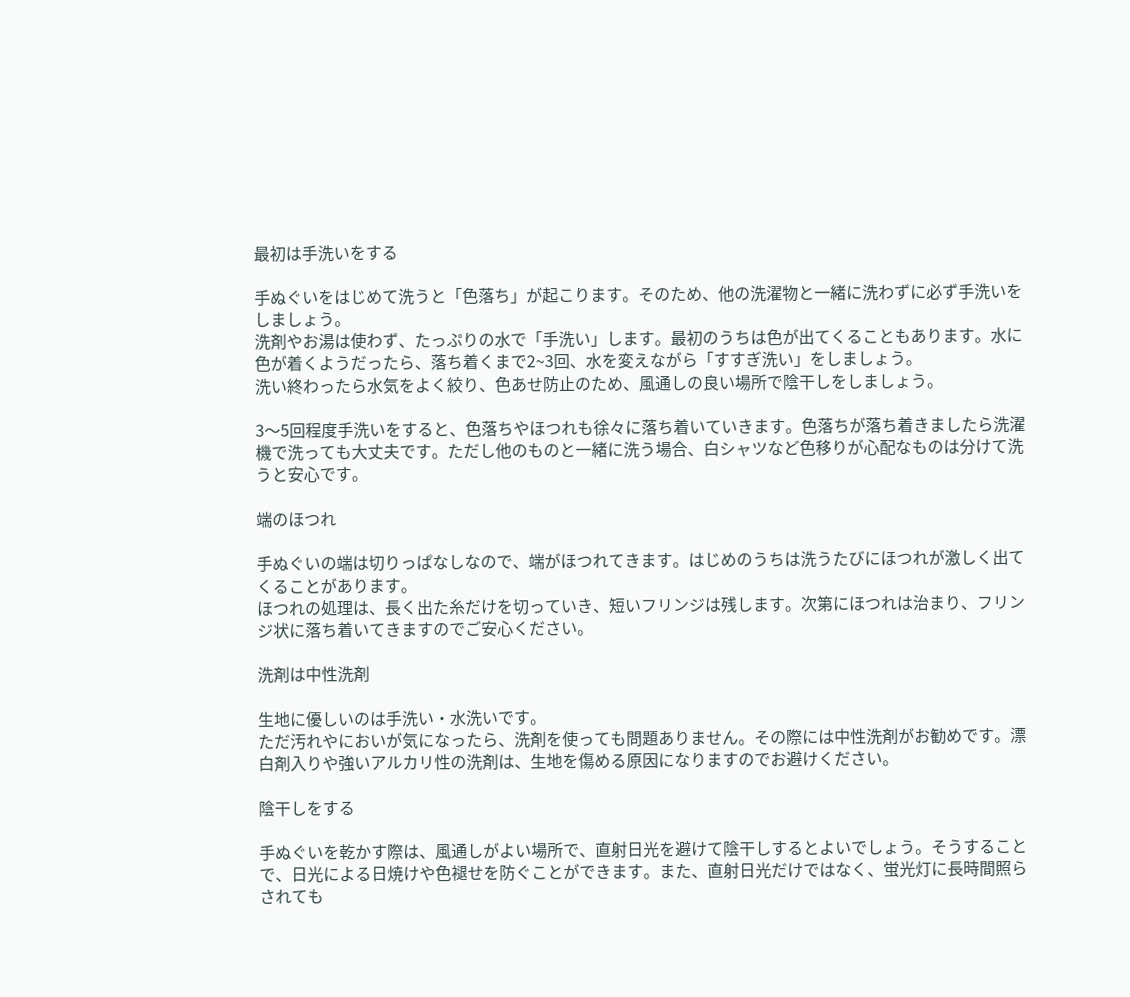最初は手洗いをする

手ぬぐいをはじめて洗うと「色落ち」が起こります。そのため、他の洗濯物と一緒に洗わずに必ず手洗いをしましょう。
洗剤やお湯は使わず、たっぷりの水で「手洗い」します。最初のうちは色が出てくることもあります。水に色が着くようだったら、落ち着くまで2~3回、水を変えながら「すすぎ洗い」をしましょう。
洗い終わったら水気をよく絞り、色あせ防止のため、風通しの良い場所で陰干しをしましょう。

3〜5回程度手洗いをすると、色落ちやほつれも徐々に落ち着いていきます。色落ちが落ち着きましたら洗濯機で洗っても大丈夫です。ただし他のものと一緒に洗う場合、白シャツなど色移りが心配なものは分けて洗うと安心です。

端のほつれ

手ぬぐいの端は切りっぱなしなので、端がほつれてきます。はじめのうちは洗うたびにほつれが激しく出てくることがあります。
ほつれの処理は、長く出た糸だけを切っていき、短いフリンジは残します。次第にほつれは治まり、フリンジ状に落ち着いてきますのでご安心ください。

洗剤は中性洗剤

生地に優しいのは手洗い・水洗いです。
ただ汚れやにおいが気になったら、洗剤を使っても問題ありません。その際には中性洗剤がお勧めです。漂白剤入りや強いアルカリ性の洗剤は、生地を傷める原因になりますのでお避けください。

陰干しをする

手ぬぐいを乾かす際は、風通しがよい場所で、直射日光を避けて陰干しするとよいでしょう。そうすることで、日光による日焼けや色褪せを防ぐことができます。また、直射日光だけではなく、蛍光灯に長時間照らされても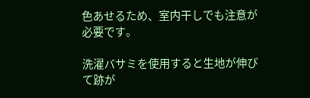色あせるため、室内干しでも注意が必要です。

洗濯バサミを使用すると生地が伸びて跡が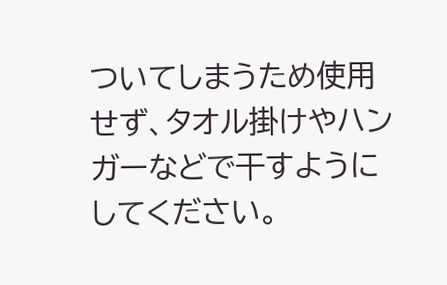ついてしまうため使用せず、タオル掛けやハンガーなどで干すようにしてください。